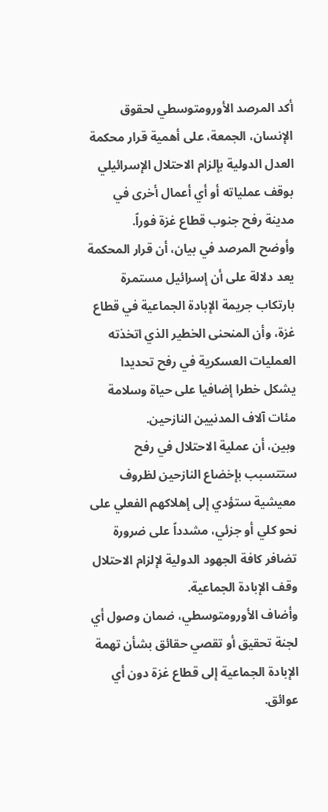أكد المرصد الأورومتوسطي لحقوق الإنسان، الجمعة، على أهمية قرار محكمة العدل الدولية بإلزام الاحتلال الإسرائيلي بوقف عملياته أو أي أعمال أخرى في مدينة رفح جنوب قطاع غزة فوراً.
وأوضح المرصد في بيان، أن قرار المحكمة يعد دلالة على أن إسرائيل مستمرة بارتكاب جريمة الإبادة الجماعية في قطاع غزة، وأن المنحنى الخطير الذي اتخذته العمليات العسكرية في رفح تحديدا يشكل خطرا إضافيا على حياة وسلامة مئات آلاف المدنيين النازحين.
وبين، أن عملية الاحتلال في رفح ستتسبب بإخضاع النازحين لظروف معيشية ستؤدي إلى إهلاكهم الفعلي على نحو كلي أو جزئي، مشدداً على ضرورة تضافر كافة الجهود الدولية لإلزام الاحتلال وقف الإبادة الجماعية.
وأضاف الأورومتوسطي، ضمان وصول أي لجنة تحقيق أو تقصي حقائق بشأن تهمة الإبادة الجماعية إلى قطاع غزة دون أي عوائق.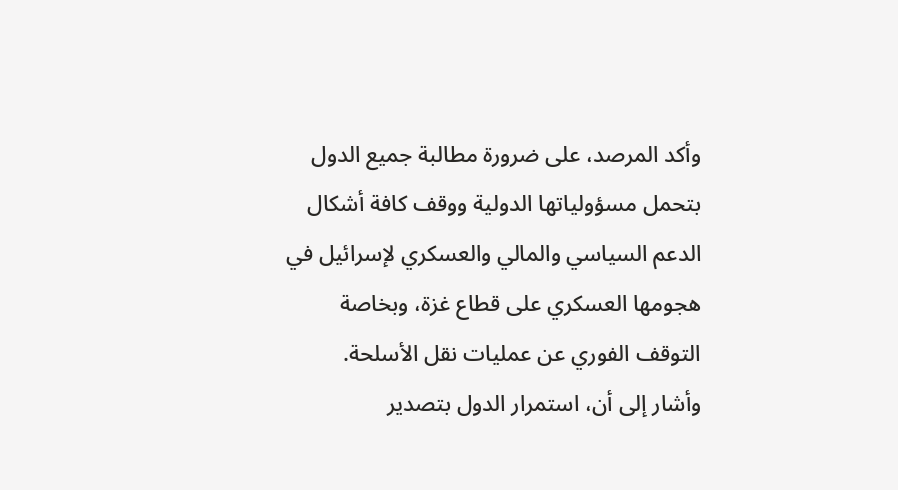وأكد المرصد، على ضرورة مطالبة جميع الدول بتحمل مسؤولياتها الدولية ووقف كافة أشكال الدعم السياسي والمالي والعسكري لإسرائيل في هجومها العسكري على قطاع غزة، وبخاصة التوقف الفوري عن عمليات نقل الأسلحة.
وأشار إلى أن، استمرار الدول بتصدير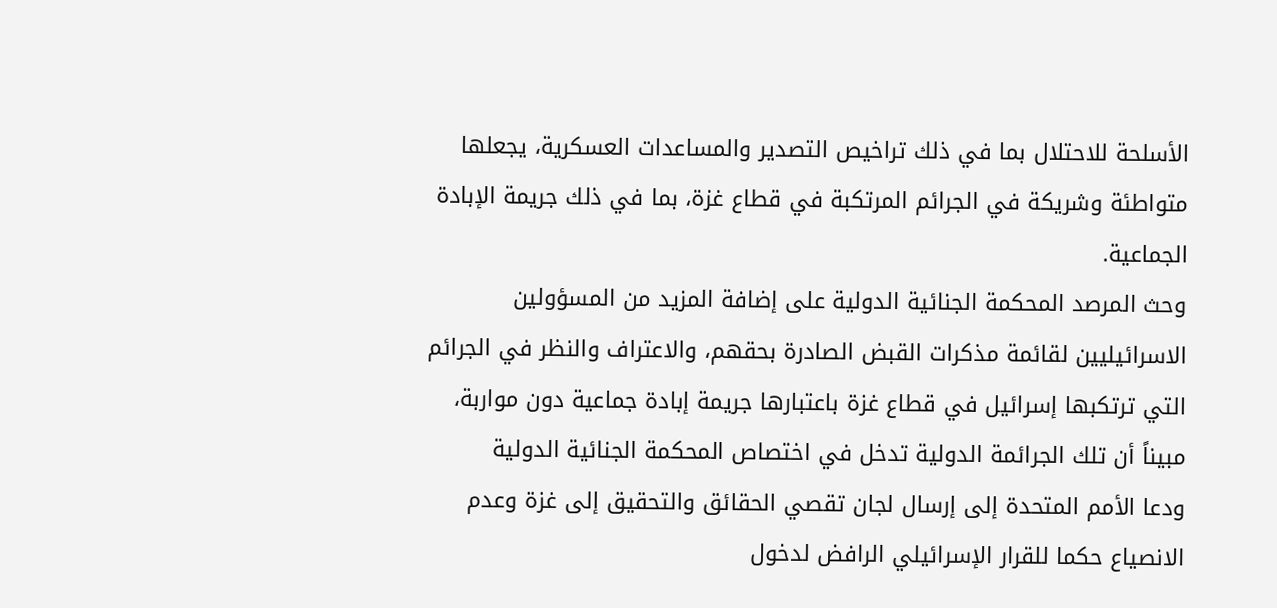الأسلحة للاحتلال بما في ذلك تراخيص التصدير والمساعدات العسكرية، يجعلها متواطئة وشريكة في الجرائم المرتكبة في قطاع غزة، بما في ذلك جريمة الإبادة الجماعية.
وحث المرصد المحكمة الجنائية الدولية على إضافة المزيد من المسؤولين الاسرائيليين لقائمة مذكرات القبض الصادرة بحقهم، والاعتراف والنظر في الجرائم التي ترتكبها إسرائيل في قطاع غزة باعتبارها جريمة إبادة جماعية دون مواربة، مبيناً أن تلك الجرائمة الدولية تدخل في اختصاص المحكمة الجنائية الدولية
ودعا الأمم المتحدة إلى إرسال لجان تقصي الحقائق والتحقيق إلى غزة وعدم الانصياع حكما للقرار الإسرائيلي الرافض لدخول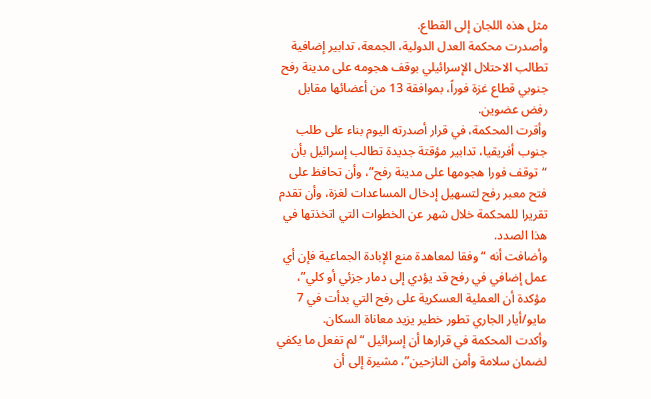مثل هذه اللجان إلى القطاع.
وأصدرت محكمة العدل الدولية، الجمعة، تدابير إضافية تطالب الاحتلال الإسرائيلي بوقف هجومه على مدينة رفح جنوبي قطاع غزة فوراً، بموافقة 13 من أعضائها مقابل رفض عضوين.
وأقرت المحكمة، في قرار أصدرته اليوم بناء على طلب جنوب أفريقيا، تدابير مؤقتة جديدة تطالب إسرائيل بأن “توقف فورا هجومها على مدينة رفح”، وأن تحافظ على فتح معبر رفح لتسهيل إدخال المساعدات لغزة، وأن تقدم تقريرا للمحكمة خلال شهر عن الخطوات التي اتخذتها في هذا الصدد.
وأضافت أنه “وفقا لمعاهدة منع الإبادة الجماعية فإن أي عمل إضافي في رفح قد يؤدي إلى دمار جزئي أو كلي”، مؤكدة أن العملية العسكرية على رفح التي بدأت في 7 مايو/أيار الجاري تطور خطير يزيد معاناة السكان.
وأكدت المحكمة في قرارها أن إسرائيل “لم تفعل ما يكفي لضمان سلامة وأمن النازحين”، مشيرة إلى أن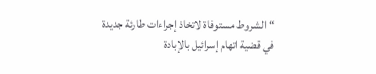“الشروط مستوفاة لاتخاذ إجراءات طارئة جديدة في قضية اتهام إسرائيل بالإبادة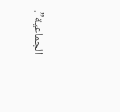الجماعية”.